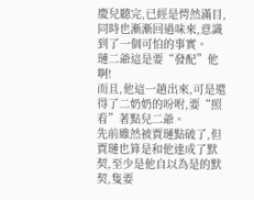慶兒聽完,已經是愕然滿目,同時也漸漸回過味來,意識到了一個可怕的事實。
璉二爺這是要“發配”他啊!
而且,他這一趟出來,可是還得了二奶奶的吩咐,要“照看”著點兒二爺。
先前雖然被賈璉點破了,但賈璉也算是和他達成了默契,至少是他自以為是的默契,隻要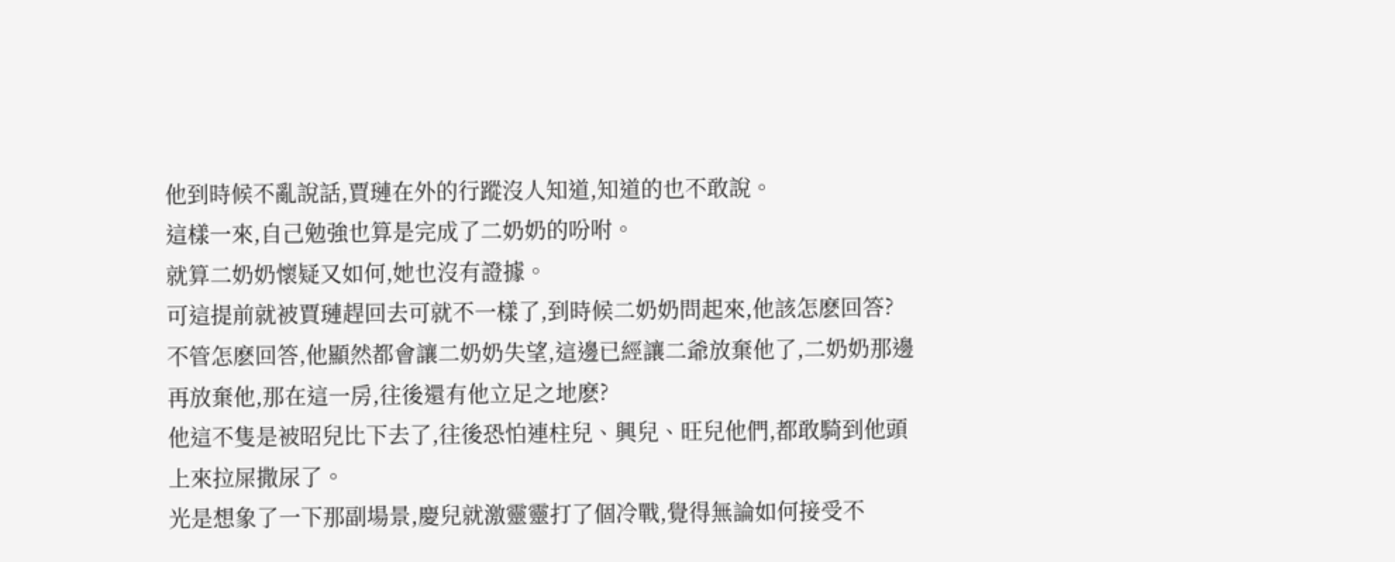他到時候不亂說話,賈璉在外的行蹤沒人知道,知道的也不敢說。
這樣一來,自己勉強也算是完成了二奶奶的吩咐。
就算二奶奶懷疑又如何,她也沒有證據。
可這提前就被賈璉趕回去可就不一樣了,到時候二奶奶問起來,他該怎麽回答?
不管怎麽回答,他顯然都會讓二奶奶失望,這邊已經讓二爺放棄他了,二奶奶那邊再放棄他,那在這一房,往後還有他立足之地麽?
他這不隻是被昭兒比下去了,往後恐怕連柱兒、興兒、旺兒他們,都敢騎到他頭上來拉屎撒尿了。
光是想象了一下那副場景,慶兒就激靈靈打了個冷戰,覺得無論如何接受不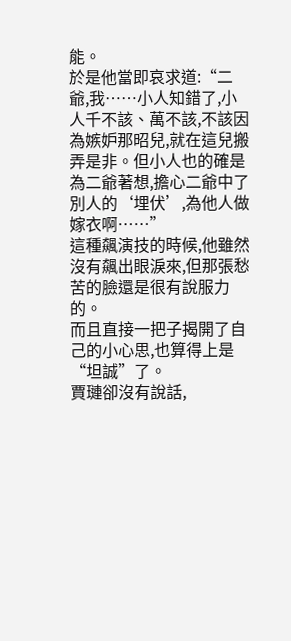能。
於是他當即哀求道:“二爺,我……小人知錯了,小人千不該、萬不該,不該因為嫉妒那昭兒,就在這兒搬弄是非。但小人也的確是為二爺著想,擔心二爺中了別人的‘埋伏’,為他人做嫁衣啊……”
這種飆演技的時候,他雖然沒有飆出眼淚來,但那張愁苦的臉還是很有說服力的。
而且直接一把子揭開了自己的小心思,也算得上是“坦誠”了。
賈璉卻沒有說話,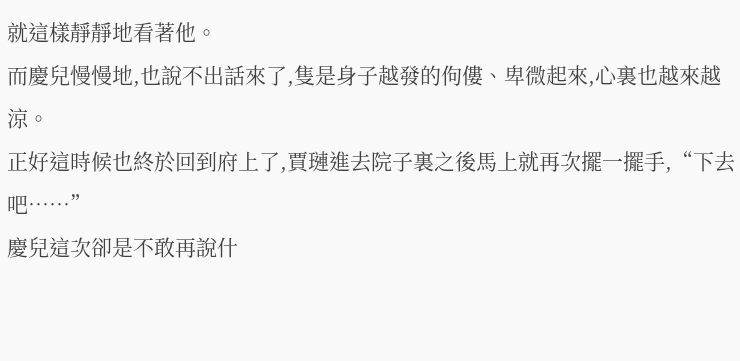就這樣靜靜地看著他。
而慶兒慢慢地,也說不出話來了,隻是身子越發的佝僂、卑微起來,心裏也越來越涼。
正好這時候也終於回到府上了,賈璉進去院子裏之後馬上就再次擺一擺手,“下去吧……”
慶兒這次卻是不敢再說什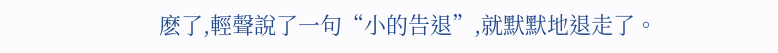麽了,輕聲說了一句“小的告退”,就默默地退走了。